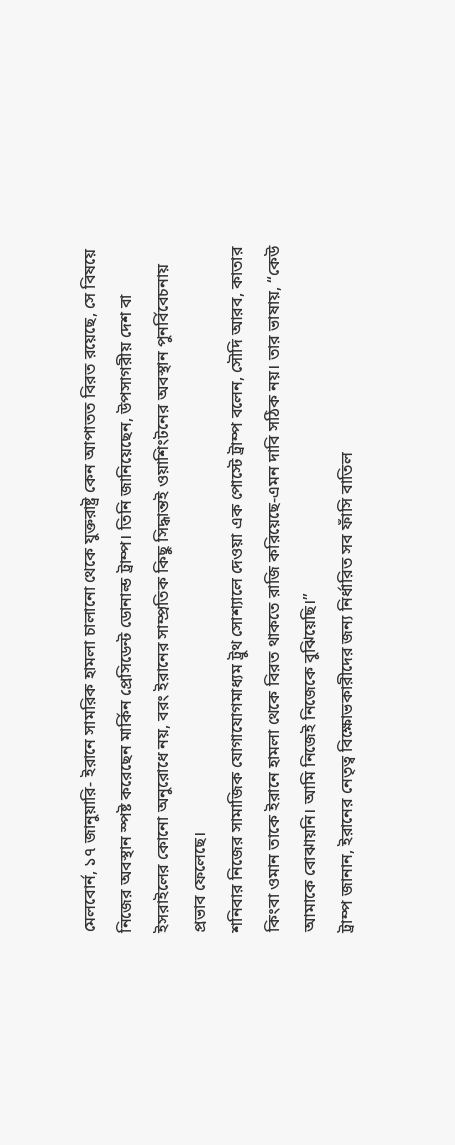মেলবোর্ন, ১৭ জানুয়ারি- ইরানে সামরিক হামলা চালানো থেকে যুক্তরাষ্ট্র কেন আপাতত বিরত রয়েছে, সে বিষয়ে নিজের অবস্থান স্পষ্ট করেছেন মার্কিন প্রেসিডেন্ট ডোনাল্ড ট্রাম্প। তিনি জানিয়েছেন, উপসাগরীয় দেশ বা ইসরাইলের কোনো অনুরোধে নয়, বরং ইরানের সাম্প্রতিক কিছু সিদ্ধান্তই ওয়াশিংটনের অবস্থান পুনর্বিবেচনায় প্রভাব ফেলেছে।
শনিবার নিজের সামাজিক যোগাযোগমাধ্যম ট্রুথ সোশ্যালে দেওয়া এক পোস্টে ট্রাম্প বলেন, সৌদি আরব, কাতার কিংবা ওমান তাকে ইরানে হামলা থেকে বিরত থাকতে রাজি করিয়েছে-এমন দাবি সঠিক নয়। তার ভাষায়, “কেউ আমাকে বোঝায়নি। আমি নিজেই নিজেকে বুঝিয়েছি।”
ট্রাম্প জানান, ইরানের নেতৃত্ব বিক্ষোভকারীদের জন্য নির্ধারিত সব ফাঁসি বাতিল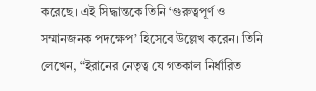করেছে। এই সিদ্ধান্তকে তিনি ‘গুরুত্বপূর্ণ ও সম্মানজনক পদক্ষেপ’ হিসেবে উল্লেখ করেন। তিনি লেখেন, “ইরানের নেতৃত্ব যে গতকাল নির্ধারিত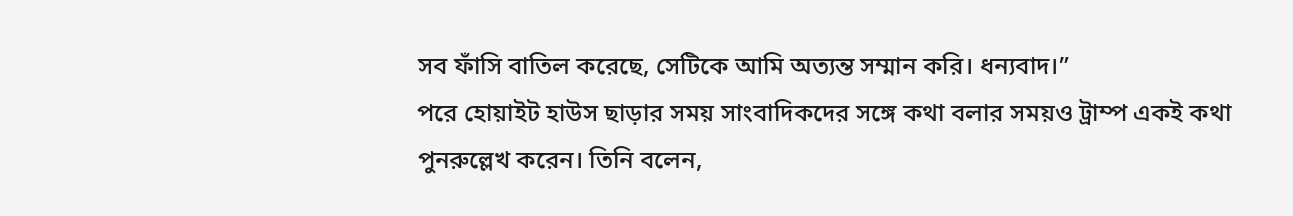সব ফাঁসি বাতিল করেছে, সেটিকে আমি অত্যন্ত সম্মান করি। ধন্যবাদ।”
পরে হোয়াইট হাউস ছাড়ার সময় সাংবাদিকদের সঙ্গে কথা বলার সময়ও ট্রাম্প একই কথা পুনরুল্লেখ করেন। তিনি বলেন,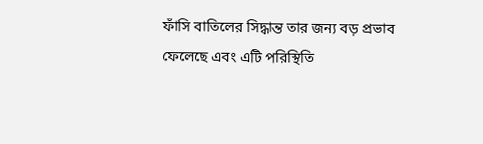ফাঁসি বাতিলের সিদ্ধান্ত তার জন্য বড় প্রভাব ফেলেছে এবং এটি পরিস্থিতি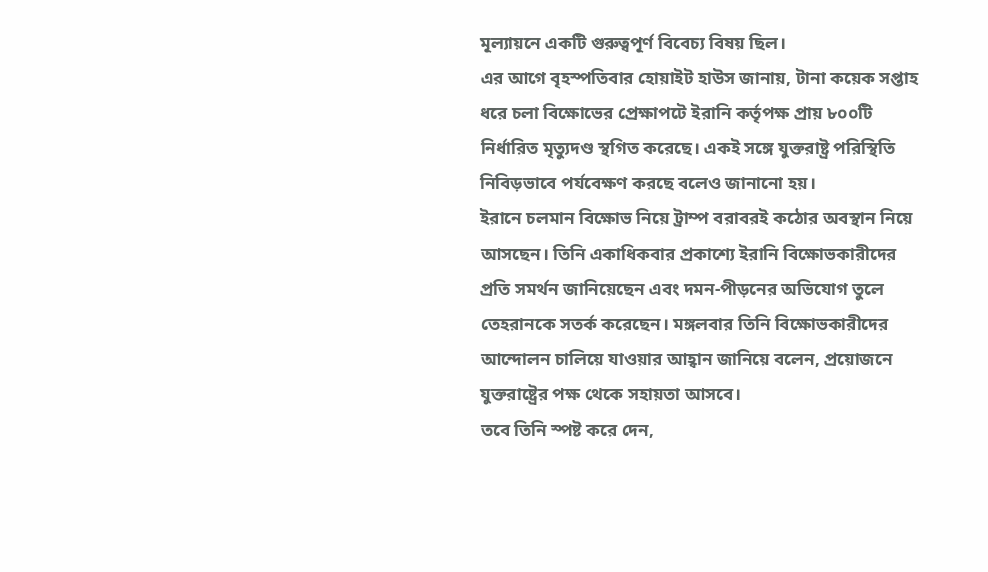মূল্যায়নে একটি গুরুত্বপূর্ণ বিবেচ্য বিষয় ছিল।
এর আগে বৃহস্পতিবার হোয়াইট হাউস জানায়, টানা কয়েক সপ্তাহ ধরে চলা বিক্ষোভের প্রেক্ষাপটে ইরানি কর্তৃপক্ষ প্রায় ৮০০টি নির্ধারিত মৃত্যুদণ্ড স্থগিত করেছে। একই সঙ্গে যুক্তরাষ্ট্র পরিস্থিতি নিবিড়ভাবে পর্যবেক্ষণ করছে বলেও জানানো হয়।
ইরানে চলমান বিক্ষোভ নিয়ে ট্রাম্প বরাবরই কঠোর অবস্থান নিয়ে আসছেন। তিনি একাধিকবার প্রকাশ্যে ইরানি বিক্ষোভকারীদের প্রতি সমর্থন জানিয়েছেন এবং দমন-পীড়নের অভিযোগ তুলে তেহরানকে সতর্ক করেছেন। মঙ্গলবার তিনি বিক্ষোভকারীদের আন্দোলন চালিয়ে যাওয়ার আহ্বান জানিয়ে বলেন, প্রয়োজনে যুক্তরাষ্ট্রের পক্ষ থেকে সহায়তা আসবে।
তবে তিনি স্পষ্ট করে দেন,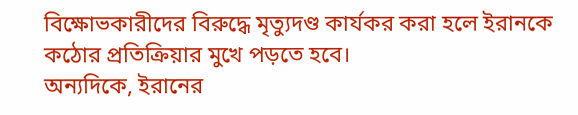বিক্ষোভকারীদের বিরুদ্ধে মৃত্যুদণ্ড কার্যকর করা হলে ইরানকে কঠোর প্রতিক্রিয়ার মুখে পড়তে হবে।
অন্যদিকে, ইরানের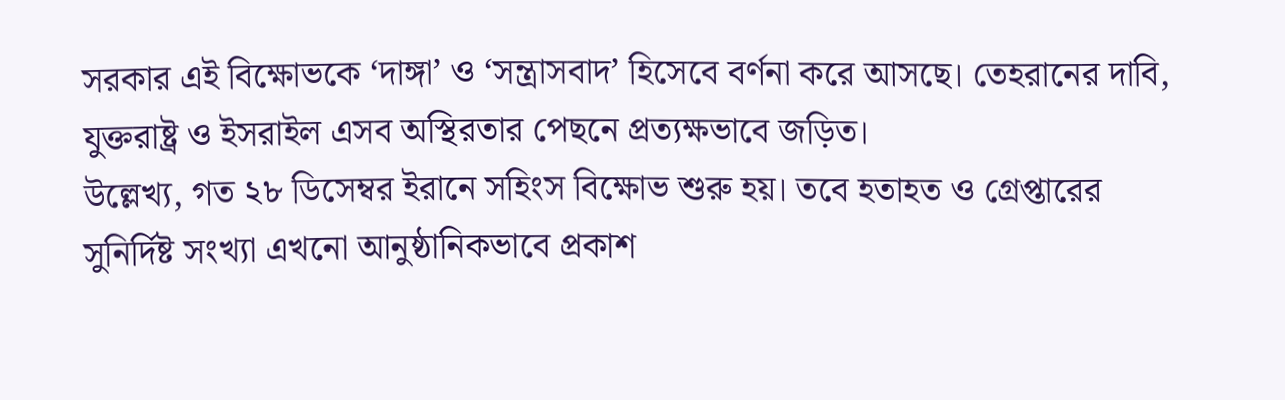সরকার এই বিক্ষোভকে ‘দাঙ্গা’ ও ‘সন্ত্রাসবাদ’ হিসেবে বর্ণনা করে আসছে। তেহরানের দাবি, যুক্তরাষ্ট্র ও ইসরাইল এসব অস্থিরতার পেছনে প্রত্যক্ষভাবে জড়িত।
উল্লেখ্য, গত ২৮ ডিসেম্বর ইরানে সহিংস বিক্ষোভ শুরু হয়। তবে হতাহত ও গ্রেপ্তারের সুনির্দিষ্ট সংখ্যা এখনো আনুষ্ঠানিকভাবে প্রকাশ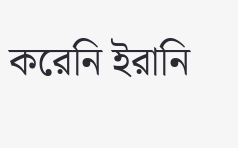করেনি ইরানি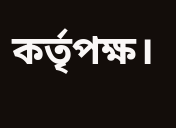কর্তৃপক্ষ।